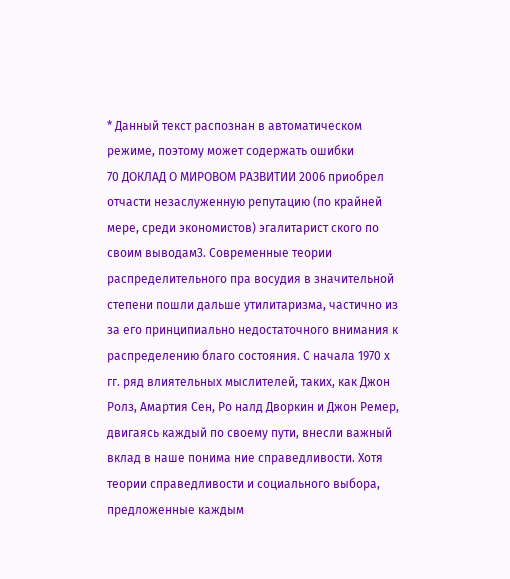* Данный текст распознан в автоматическом режиме, поэтому может содержать ошибки
70 ДОКЛАД О МИРОВОМ РАЗВИТИИ 2006 приобрел отчасти незаслуженную репутацию (по крайней мере, среди экономистов) эгалитарист ского по своим выводам3. Современные теории распределительного пра восудия в значительной степени пошли дальше утилитаризма, частично из за его принципиально недостаточного внимания к распределению благо состояния. С начала 1970 х гг. ряд влиятельных мыслителей, таких, как Джон Ролз, Амартия Сен, Ро налд Дворкин и Джон Ремер, двигаясь каждый по своему пути, внесли важный вклад в наше понима ние справедливости. Хотя теории справедливости и социального выбора, предложенные каждым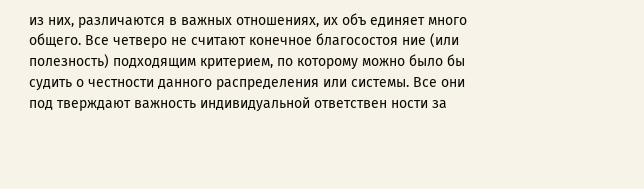из них, различаются в важных отношениях, их объ единяет много общего. Все четверо не считают конечное благосостоя ние (или полезность) подходящим критерием, по которому можно было бы судить о честности данного распределения или системы. Все они под тверждают важность индивидуальной ответствен ности за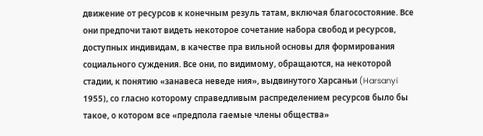движение от ресурсов к конечным резуль татам, включая благосостояние. Все они предпочи тают видеть некоторое сочетание набора свобод и ресурсов, доступных индивидам, в качестве пра вильной основы для формирования социального суждения. Все они, по видимому, обращаются, на некоторой стадии, к понятию «занавеса неведе ния», выдвинутого Харсаньи (Harsanyi 1955), со гласно которому справедливым распределением ресурсов было бы такое, о котором все «предпола гаемые члены общества»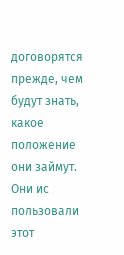договорятся прежде, чем будут знать, какое положение они займут. Они ис пользовали этот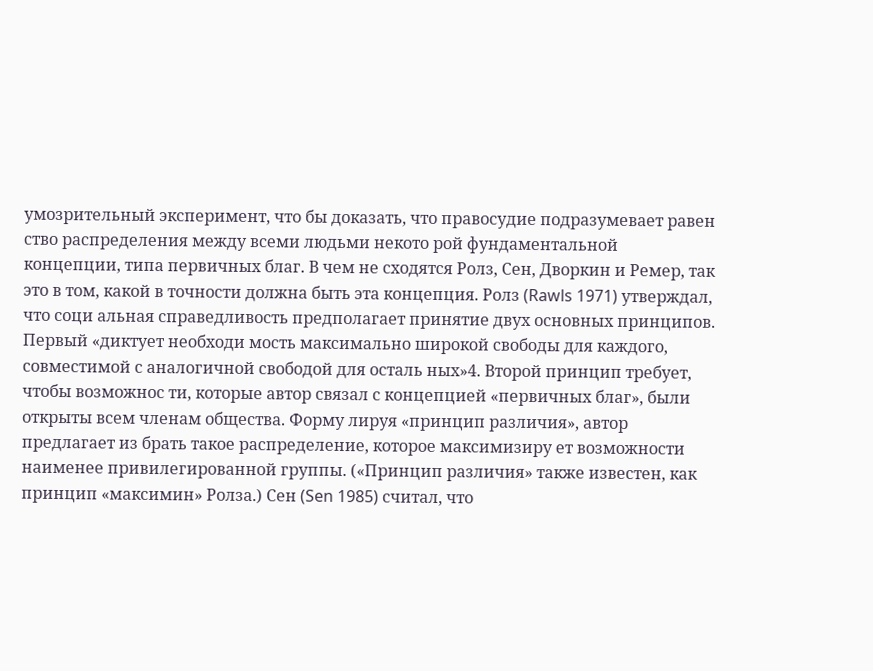умозрительный эксперимент, что бы доказать, что правосудие подразумевает равен ство распределения между всеми людьми некото рой фундаментальной концепции, типа первичных благ. В чем не сходятся Ролз, Сен, Дворкин и Ремер, так это в том, какой в точности должна быть эта концепция. Ролз (Rawls 1971) утверждал, что соци альная справедливость предполагает принятие двух основных принципов. Первый «диктует необходи мость максимально широкой свободы для каждого, совместимой с аналогичной свободой для осталь ных»4. Второй принцип требует, чтобы возможнос ти, которые автор связал с концепцией «первичных благ», были открыты всем членам общества. Форму лируя «принцип различия», автор предлагает из брать такое распределение, которое максимизиру ет возможности наименее привилегированной группы. («Принцип различия» также известен, как принцип «максимин» Ролза.) Сен (Sen 1985) считал, что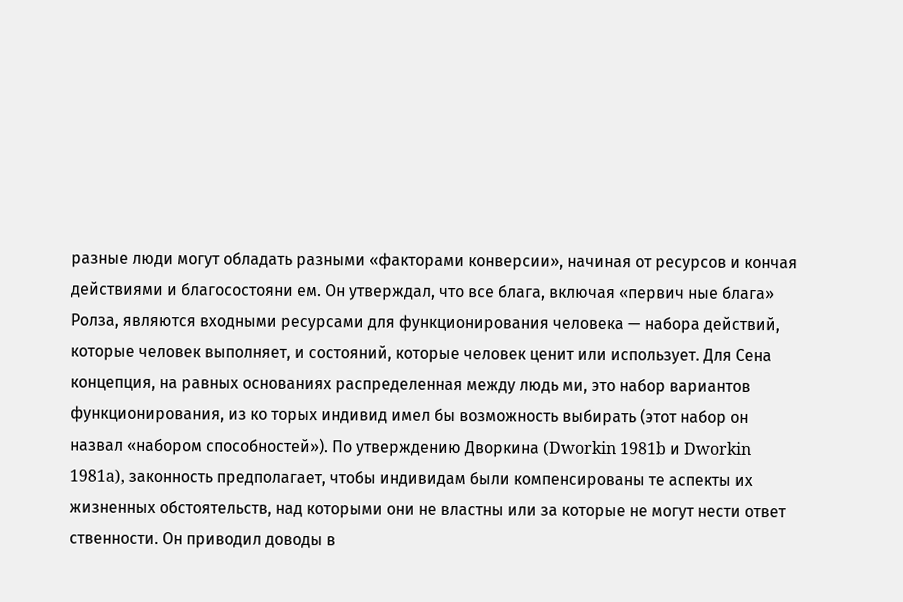разные люди могут обладать разными «факторами конверсии», начиная от ресурсов и кончая действиями и благосостояни ем. Он утверждал, что все блага, включая «первич ные блага» Ролза, являются входными ресурсами для функционирования человека — набора действий, которые человек выполняет, и состояний, которые человек ценит или использует. Для Сена концепция, на равных основаниях распределенная между людь ми, это набор вариантов функционирования, из ко торых индивид имел бы возможность выбирать (этот набор он назвал «набором способностей»). По утверждению Дворкина (Dworkin 1981b и Dworkin 1981a), законность предполагает, чтобы индивидам были компенсированы те аспекты их жизненных обстоятельств, над которыми они не властны или за которые не могут нести ответ ственности. Он приводил доводы в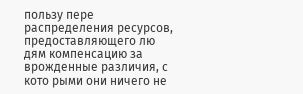пользу пере распределения ресурсов, предоставляющего лю дям компенсацию за врожденные различия, с кото рыми они ничего не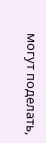могут поделать,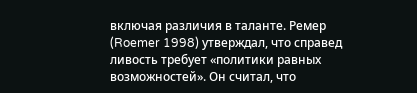включая различия в таланте. Ремер (Roemer 1998) утверждал, что справед ливость требует «политики равных возможностей». Он считал, что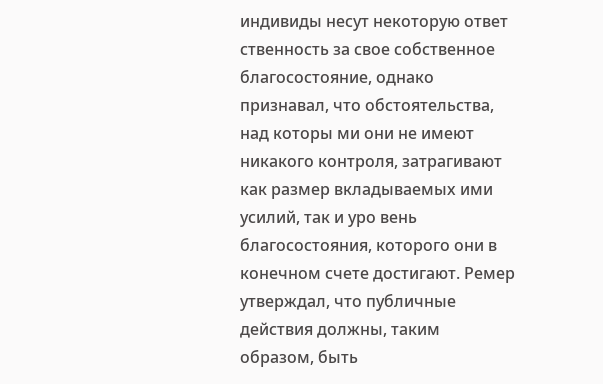индивиды несут некоторую ответ ственность за свое собственное благосостояние, однако признавал, что обстоятельства, над которы ми они не имеют никакого контроля, затрагивают как размер вкладываемых ими усилий, так и уро вень благосостояния, которого они в конечном счете достигают. Ремер утверждал, что публичные действия должны, таким образом, быть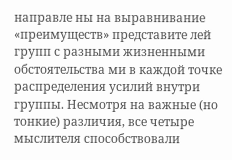направле ны на выравнивание «преимуществ» представите лей групп с разными жизненными обстоятельства ми в каждой точке распределения усилий внутри группы. Несмотря на важные (но тонкие) различия, все четыре мыслителя способствовали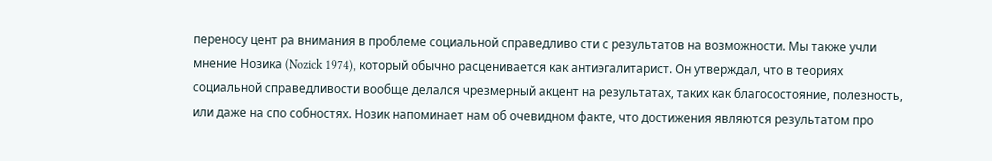переносу цент ра внимания в проблеме социальной справедливо сти с результатов на возможности. Мы также учли мнение Нозика (Nozick 1974), который обычно расценивается как антиэгалитарист. Он утверждал, что в теориях социальной справедливости вообще делался чрезмерный акцент на результатах, таких как благосостояние, полезность, или даже на спо собностях. Нозик напоминает нам об очевидном факте, что достижения являются результатом про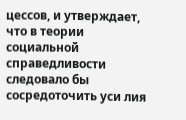цессов, и утверждает, что в теории социальной справедливости следовало бы сосредоточить уси лия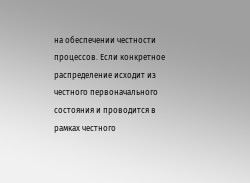на обеспечении честности процессов. Если конкретное распределение исходит из честного первоначального состояния и проводится в рамках честного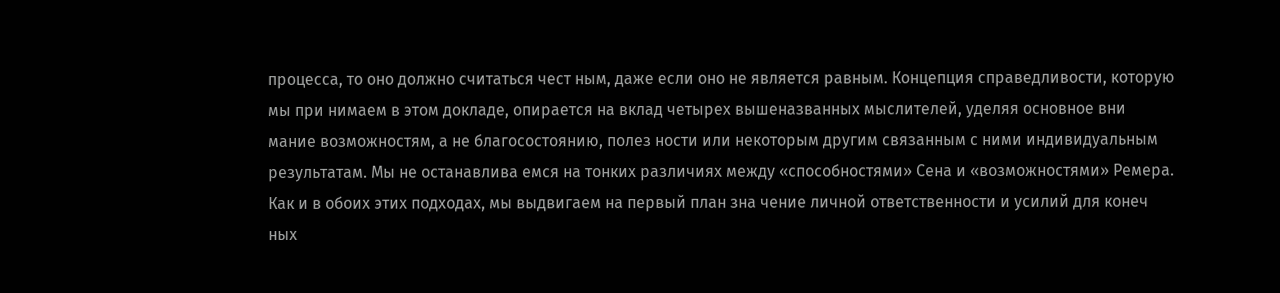процесса, то оно должно считаться чест ным, даже если оно не является равным. Концепция справедливости, которую мы при нимаем в этом докладе, опирается на вклад четырех вышеназванных мыслителей, уделяя основное вни мание возможностям, а не благосостоянию, полез ности или некоторым другим связанным с ними индивидуальным результатам. Мы не останавлива емся на тонких различиях между «способностями» Сена и «возможностями» Ремера. Как и в обоих этих подходах, мы выдвигаем на первый план зна чение личной ответственности и усилий для конеч ных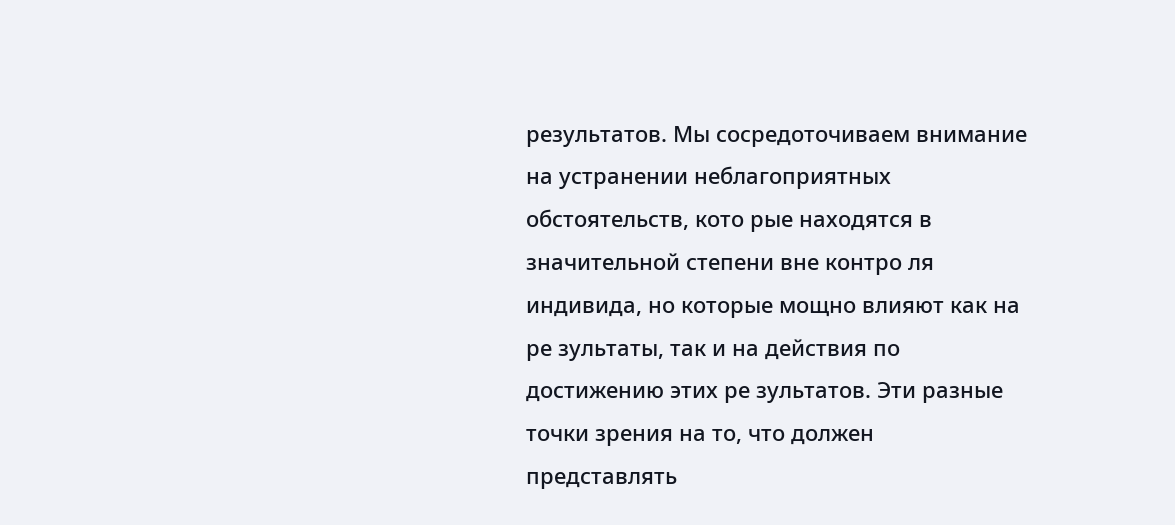результатов. Мы сосредоточиваем внимание на устранении неблагоприятных обстоятельств, кото рые находятся в значительной степени вне контро ля индивида, но которые мощно влияют как на ре зультаты, так и на действия по достижению этих ре зультатов. Эти разные точки зрения на то, что должен представлять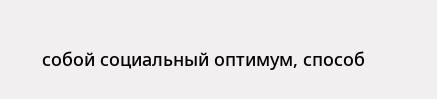собой социальный оптимум, способ